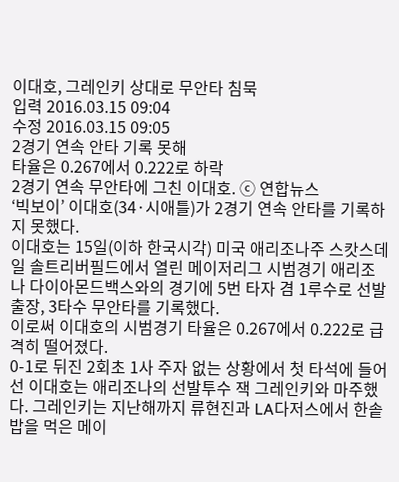이대호, 그레인키 상대로 무안타 침묵
입력 2016.03.15 09:04
수정 2016.03.15 09:05
2경기 연속 안타 기록 못해
타율은 0.267에서 0.222로 하락
2경기 연속 무안타에 그친 이대호. ⓒ 연합뉴스
‘빅보이’ 이대호(34·시애틀)가 2경기 연속 안타를 기록하지 못했다.
이대호는 15일(이하 한국시각) 미국 애리조나주 스캇스데일 솔트리버필드에서 열린 메이저리그 시범경기 애리조나 다이아몬드백스와의 경기에 5번 타자 겸 1루수로 선발 출장, 3타수 무안타를 기록했다.
이로써 이대호의 시범경기 타율은 0.267에서 0.222로 급격히 떨어졌다.
0-1로 뒤진 2회초 1사 주자 없는 상황에서 첫 타석에 들어선 이대호는 애리조나의 선발투수 잭 그레인키와 마주했다. 그레인키는 지난해까지 류현진과 LA다저스에서 한솥밥을 먹은 메이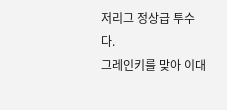저리그 정상급 투수다.
그레인키를 맞아 이대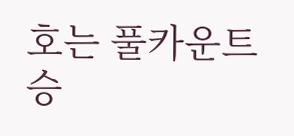호는 풀카운트 승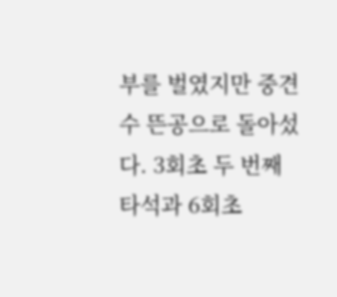부를 벌였지만 중견수 뜬공으로 돌아섰다. 3회초 두 번째 타석과 6회초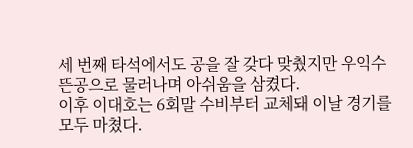세 번째 타석에서도 공을 잘 갖다 맞췄지만 우익수 뜬공으로 물러나며 아쉬움을 삼켰다.
이후 이대호는 6회말 수비부터 교체돼 이날 경기를 모두 마쳤다.